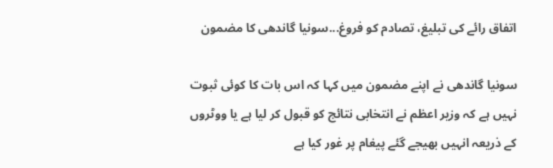اتفاق رائے کی تبلیغ، تصادم کو فروغ...سونیا گاندھی کا مضمون

سونیا گاندھی نے اپنے مضمون میں کہا کہ اس بات کا کوئی ثبوت نہیں ہے کہ وزیر اعظم نے انتخابی نتائج کو قبول کر لیا ہے یا ووٹروں کے ذریعہ انہیں بھیجے گئے پیغام پر غور کیا ہے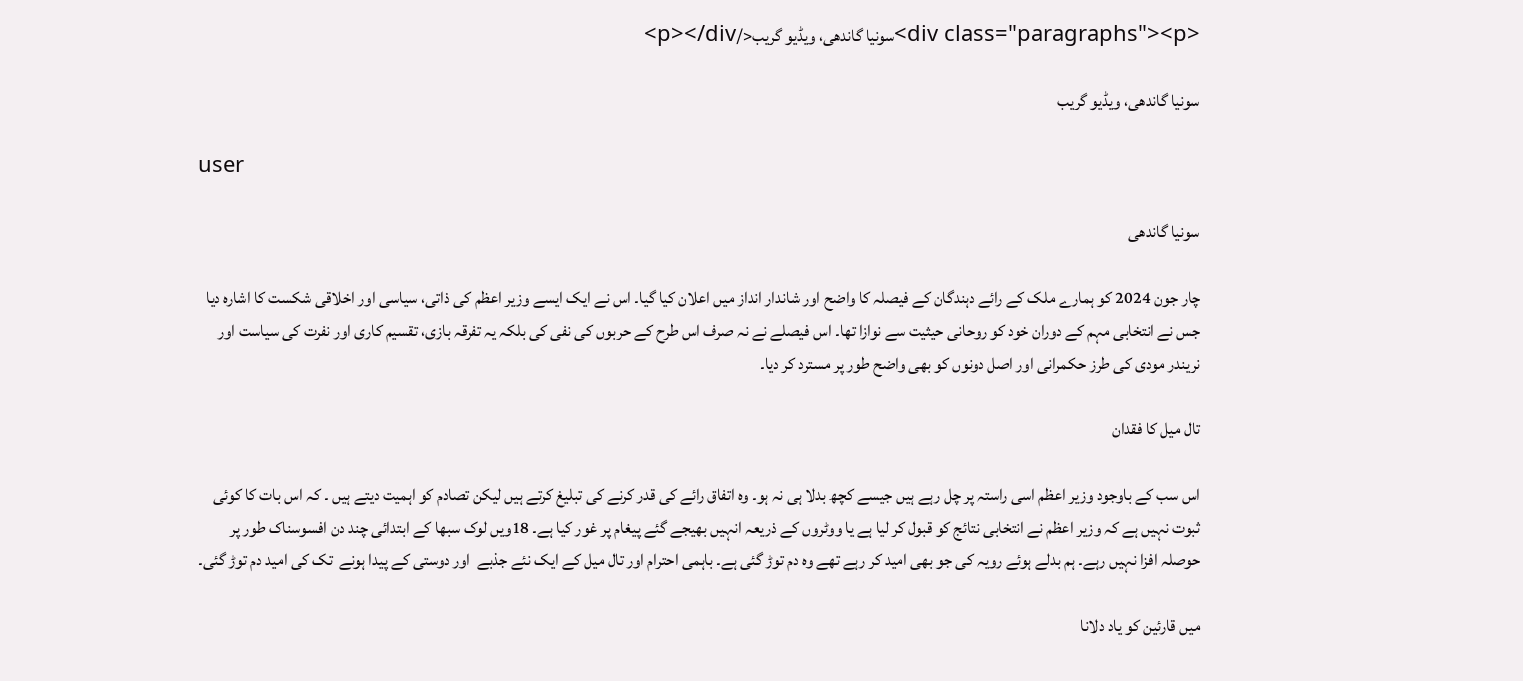<div class="paragraphs"><p>سونیا گاندھی، ویڈیو گریب</p></div>

سونیا گاندھی، ویڈیو گریب

user

سونیا گاندھی

چار جون 2024 کو ہمارے ملک کے رائے دہندگان کے فیصلہ کا واضح اور شاندار انداز میں اعلان کیا گیا۔ اس نے ایک ایسے وزیر اعظم کی ذاتی، سیاسی اور اخلاقی شکست کا اشارہ دیا جس نے انتخابی مہم کے دوران خود کو روحانی حیثیت سے نوازا تھا۔ اس فیصلے نے نہ صرف اس طرح کے حربوں کی نفی کی بلکہ یہ تفرقہ بازی، تقسیم کاری اور نفرت کی سیاست اور نریندر مودی کی طرز حکمرانی اور اصل دونوں کو بھی واضح طور پر مسترد کر دیا۔

تال میل کا فقدان

اس سب کے باوجود وزیر اعظم اسی راستہ پر چل رہے ہیں جیسے کچھ بدلا ہی نہ ہو۔ وہ اتفاق رائے کی قدر کرنے کی تبلیغ کرتے ہیں لیکن تصادم کو اہمیت دیتے ہیں ۔ کہ اس بات کا کوئی ثبوت نہیں ہے کہ وزیر اعظم نے انتخابی نتائج کو قبول کر لیا ہے یا ووٹروں کے ذریعہ انہیں بھیجے گئے پیغام پر غور کیا ہے۔ 18ویں لوک سبھا کے ابتدائی چند دن افسوسناک طور پر حوصلہ افزا نہیں رہے۔ ہم بدلے ہوئے رویہ کی جو بھی امید کر رہے تھے وہ دم توڑ گئی ہے۔ باہمی احترام اور تال میل کے ایک نئے جذبے  اور دوستی کے پیدا ہونے  تک کی امید دم توڑ گئی۔

میں قارئین کو یاد دلانا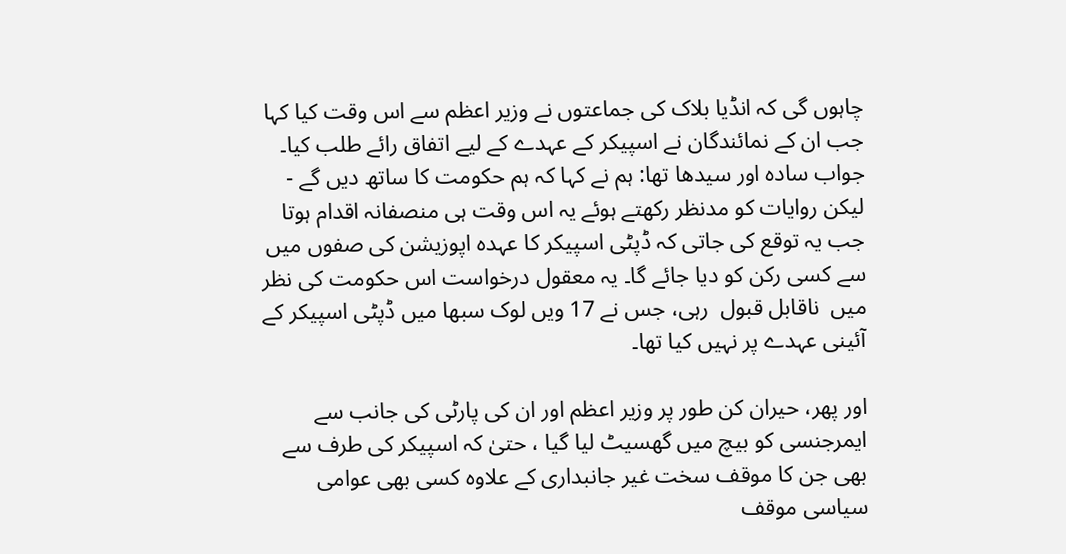چاہوں گی کہ انڈیا بلاک کی جماعتوں نے وزیر اعظم سے اس وقت کیا کہا جب ان کے نمائندگان نے اسپیکر کے عہدے کے لیے اتفاق رائے طلب کیا۔ جواب سادہ اور سیدھا تھا: ہم نے کہا کہ ہم حکومت کا ساتھ دیں گے - لیکن روایات کو مدنظر رکھتے ہوئے یہ اس وقت ہی منصفانہ اقدام ہوتا جب یہ توقع کی جاتی کہ ڈپٹی اسپیکر کا عہدہ اپوزیشن کی صفوں میں سے کسی رکن کو دیا جائے گا۔ یہ معقول درخواست اس حکومت کی نظر میں  ناقابل قبول  رہی، جس نے 17 ویں لوک سبھا میں ڈپٹی اسپیکر کے آئینی عہدے پر نہیں کیا تھا۔

اور پھر، حیران کن طور پر وزیر اعظم اور ان کی پارٹی کی جانب سے ایمرجنسی کو بیچ میں گھسیٹ لیا گیا ، حتیٰ کہ اسپیکر کی طرف سے بھی جن کا موقف سخت غیر جانبداری کے علاوہ کسی بھی عوامی سیاسی موقف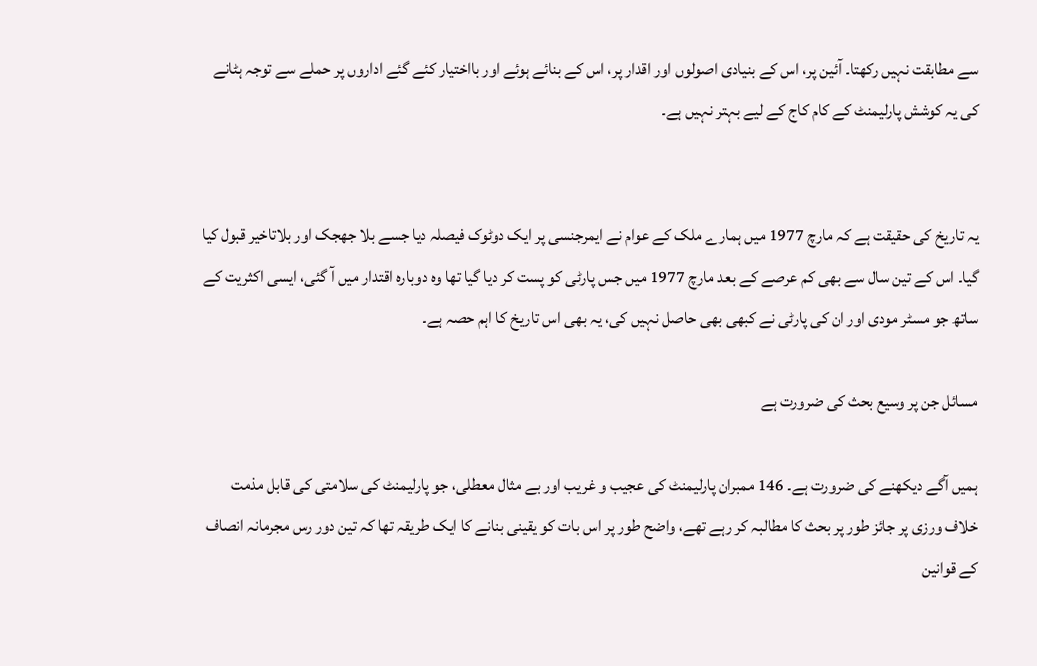سے مطابقت نہیں رکھتا۔ آئین پر، اس کے بنیادی اصولوں اور اقدار پر، اس کے بنائے ہوئے اور بااختیار کئے گئے اداروں پر حملے سے توجہ ہٹانے کی یہ کوشش پارلیمنٹ کے کام کاج کے لیے بہتر نہیں ہے۔


یہ تاریخ کی حقیقت ہے کہ مارچ 1977 میں ہمارے ملک کے عوام نے ایمرجنسی پر ایک دوٹوک فیصلہ دیا جسے بلا جھجک اور بلاتاخیر قبول کیا گیا۔ اس کے تین سال سے بھی کم عرصے کے بعد مارچ 1977 میں جس پارٹی کو پست کر دیا گیا تھا وہ دوبارہ اقتدار میں آ گئی، ایسی اکثریت کے ساتھ جو مسٹر مودی اور ان کی پارٹی نے کبھی بھی حاصل نہیں کی، یہ بھی اس تاریخ کا اہم حصہ ہے۔

مسائل جن پر وسیع بحث کی ضرورت ہے

ہمیں آگے دیکھنے کی ضرورت ہے۔ 146 ممبران پارلیمنٹ کی عجیب و غریب اور بے مثال معطلی، جو پارلیمنٹ کی سلامتی کی قابل مذمت خلاف ورزی پر جائز طور پر بحث کا مطالبہ کر رہے تھے، واضح طور پر اس بات کو یقینی بنانے کا ایک طریقہ تھا کہ تین دور رس مجرمانہ انصاف کے قوانین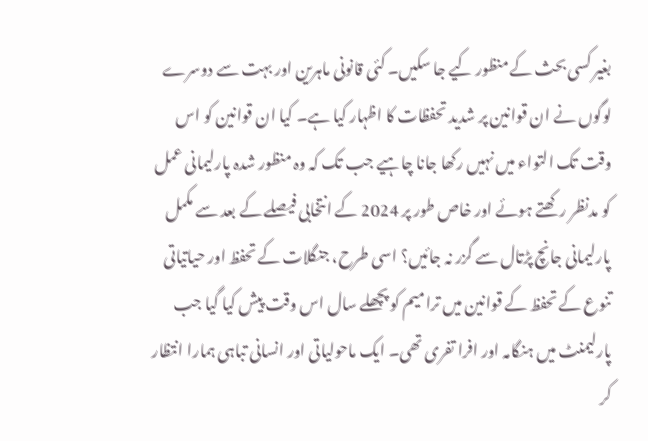بغیر کسی بحث کے منظور کیے جا سکیں۔ کئی قانونی ماہرین اور بہت سے دوسرے لوگوں نے ان قوانین پر شدید تحفظات کا اظہار کیا ہے۔ کیا ان قوانین کو اس وقت تک التواء میں نہیں رکھا جانا چاہیے جب تک کہ وہ منظور شدہ پارلیمانی عمل کو مدنظر رکھتے ہوئے اور خاص طور پر 2024 کے انتخابی فیصلے کے بعد سے مکمل پارلیمانی جانچ پڑتال سے گزر نہ جائیں؟ اسی طرح، جنگلات کے تحفظ اور حیاتیاتی تنوع کے تحفظ کے قوانین میں ترامیم کو پچھلے سال اس وقت پیش کیا گیا جب پارلیمنٹ میں ہنگامہ اور افرا تفری تھی۔ ایک ماحولیاتی اور انسانی تباہی ہمارا انتظار کر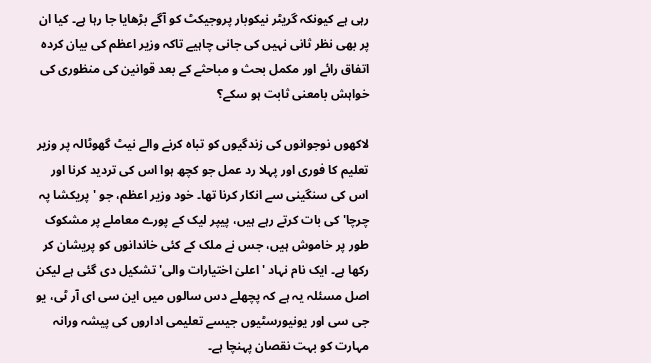رہی ہے کیونکہ گریٹر نیکوبار پروجیکٹ کو آگے بڑھایا جا رہا ہے۔ کیا ان پر بھی نظر ثانی نہیں کی جانی چاہیے تاکہ وزیر اعظم کی بیان کردہ اتفاق رائے اور مکمل بحث و مباحثے کے بعد قوانین کی منظوری کی خواہش بامعنی ثابت ہو سکے؟

لاکھوں نوجوانوں کی زندگیوں کو تباہ کرنے والے نیٹ گھوٹالہ پر وزیر تعلیم کا فوری اور پہلا رد عمل جو کچھ ہوا اس کی تردید کرنا اور اس کی سنگینی سے انکار کرنا تھا۔ خود وزیر اعظم، جو 'پریکشا پہ چرچا' کی بات کرتے رہے ہیں، پیپر لیک کے پورے معاملے پر مشکوک طور پر خاموش ہیں، جس نے ملک کے کئی خاندانوں کو پریشان کر رکھا ہے۔ ایک نام نہاد 'اعلیٰ اختیارات والی' تشکیل دی گئی ہے لیکن اصل مسئلہ یہ ہے کہ پچھلے دس سالوں میں این سی ای آر ٹی، یو جی سی اور یونیورسٹیوں جیسے تعلیمی اداروں کی پیشہ ورانہ مہارت کو بہت نقصان پہنچا ہے۔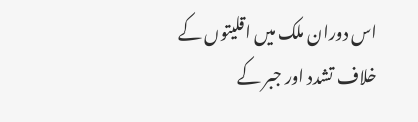اس دوران ملک میں اقلیتوں کے خلاف تشدد اور جبر کے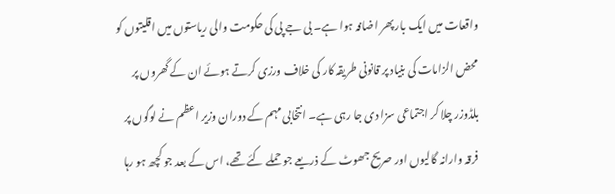واقعات میں ایک بار پھر اضافہ ہوا ہے۔ بی جے پی کی حکومت والی ریاستوں میں اقلیتوں کو محض الزامات کی بنیاد پر قانونی طریقہ کار کی خلاف ورزی کرتے ہوئے ان کے گھروں پر بلڈوزر چلا کر اجتماعی سزا دی جا رہی ہے۔ انتخابی مہم کے دوران وزیر اعظم نے لوگوں پر فرقہ وارانہ گالیوں اور صریح جھوٹ کے ذریعے جو حملے کئے تھے، اس کے بعد جو کچھ ہو رہا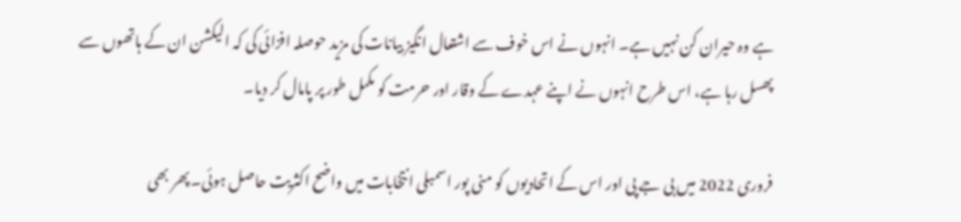ہے وہ حیران کن نہیں ہے۔ انہوں نے اس خوف سے اشتعال انگیز بیانات کی مزید حوصلہ افزائی کی کہ الیکشن ان کے ہاتھوں سے پھسل رہا ہے، اس طرح انہوں نے اپنے عہدے کے وقار اور حرمت کو مکمل طور پر پامال کر دیا۔

فروری 2022 میں بی جے پی اور اس کے اتحادیوں کو منی پور اسمبلی انتخابات میں واضح اکثریت حاصل ہوئی۔ پھر بھی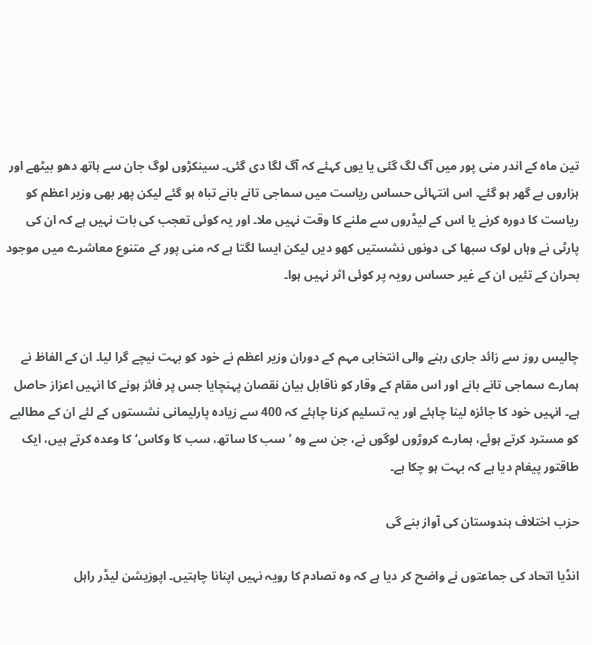تین ماہ کے اندر منی پور میں آگ لگ گئی یا یوں کہئے کہ آگ لگا دی گئی۔ سینکڑوں لوگ جان سے ہاتھ دھو بیٹھے اور ہزاروں بے گھر ہو گئے۔ اس انتہائی حساس ریاست میں سماجی تانے بانے تباہ ہو گئے لیکن پھر بھی وزیر اعظم کو ریاست کا دورہ کرنے یا اس کے لیڈروں سے ملنے کا وقت نہیں ملا۔ اور یہ کوئی تعجب کی بات نہیں ہے کہ ان کی پارٹی نے وہاں لوک سبھا کی دونوں نشستیں کھو دیں لیکن ایسا لگتا ہے کہ منی پور کے متنوع معاشرے میں موجود بحران کے تئیں ان کے غیر حساس رویہ پر کوئی اثر نہیں ہوا۔


چالیس روز سے زائد جاری رہنے والی انتخابی مہم کے دوران وزیر اعظم نے خود کو بہت نیچے گرا لیا۔ ان کے الفاظ نے ہمارے سماجی تانے بانے اور اس مقام کے وقار کو ناقابل بیان نقصان پہنچایا جس پر فائز ہونے کا انہیں اعزاز حاصل ہے۔ انہیں خود کا جائزہ لینا چاہئے اور یہ تسلیم کرنا چاہئے کہ 400 سے زیادہ پارلیمانی نشستوں کے لئے ان کے مطالبے کو مسترد کرتے ہوئے، ہمارے کروڑوں لوگوں نے، جن سے وہ ’سب کا ساتھ، سب کا وکاس‘ کا وعدہ کرتے ہیں، ایک طاقتور پیغام دیا ہے کہ بہت ہو چکا ہے۔

حزب اختلاف ہندوستان کی آواز بنے گی

انڈیا اتحاد کی جماعتوں نے واضح کر دیا ہے کہ وہ تصادم کا رویہ نہیں اپنانا چاہتیں۔ اپوزیشن لیڈر راہل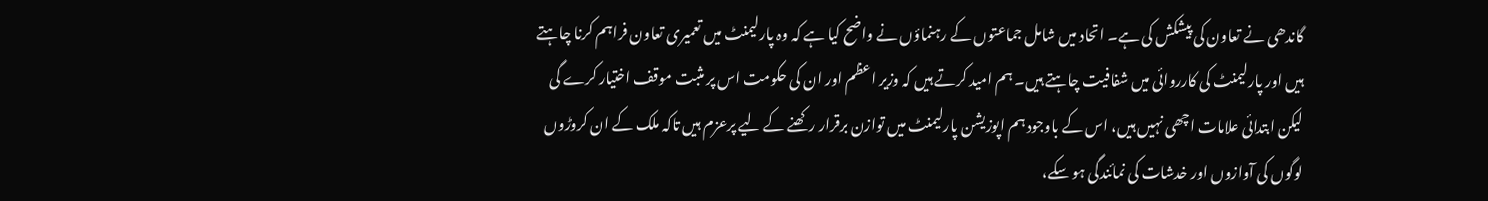گاندھی نے تعاون کی پیشکش کی ہے۔ اتحاد میں شامل جماعتوں کے رہنماؤں نے واضح کیا ہے کہ وہ پارلیمنٹ میں تعمیری تعاون فراہم کرنا چاہتے ہیں اور پارلیمنٹ کی کارروائی میں شفافیت چاہتے ہیں۔ ہم امید کرتے ہیں کہ وزیر اعظم اور ان کی حکومت اس پر مثبت موقف اختیار کرے گی لیکن ابتدائی علامات اچھی نہیں ہیں، اس کے باوجود ہم اپوزیشن پارلیمنٹ میں توازن برقرار رکھنے کے لیے پرعزم ہیں تاکہ ملک کے ان کروڑوں لوگوں کی آوازوں اور خدشات کی نمائندگی ہو سکے،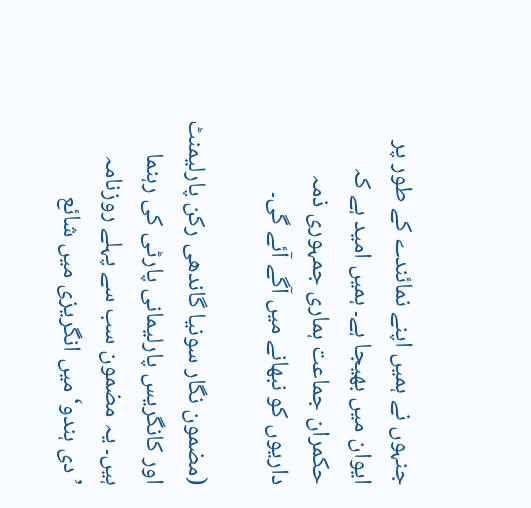جنہوں نے ہمیں اپنے نمائندے کے طور پر ایوان میں بھیجا ہے۔ ہمیں امید ہے کہ حکمران جماعت ہماری جمہوری ذمہ داریوں کو نبھانے میں آگے آئے گی۔

(مضمون نگار سونیا گاندھی رکن پارلیمنٹ اور کانگریس پارلیمانی پارٹی کی رہنما ہیں۔ یہ مضمون سب سے پہلے روزنامہ ’دی ہندو‘ میں انگریزی میں شائع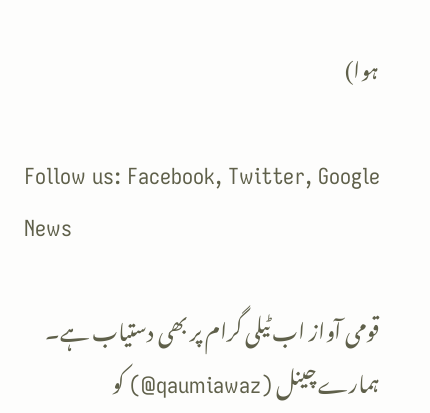ہوا)

Follow us: Facebook, Twitter, Google News

قومی آواز اب ٹیلی گرام پر بھی دستیاب ہے۔ ہمارے چینل (qaumiawaz@) کو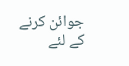جوائن کرنے کے لئے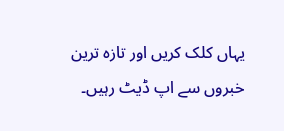یہاں کلک کریں اور تازہ ترین خبروں سے اپ ڈیٹ رہیں۔